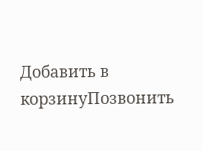Добавить в корзинуПозвонить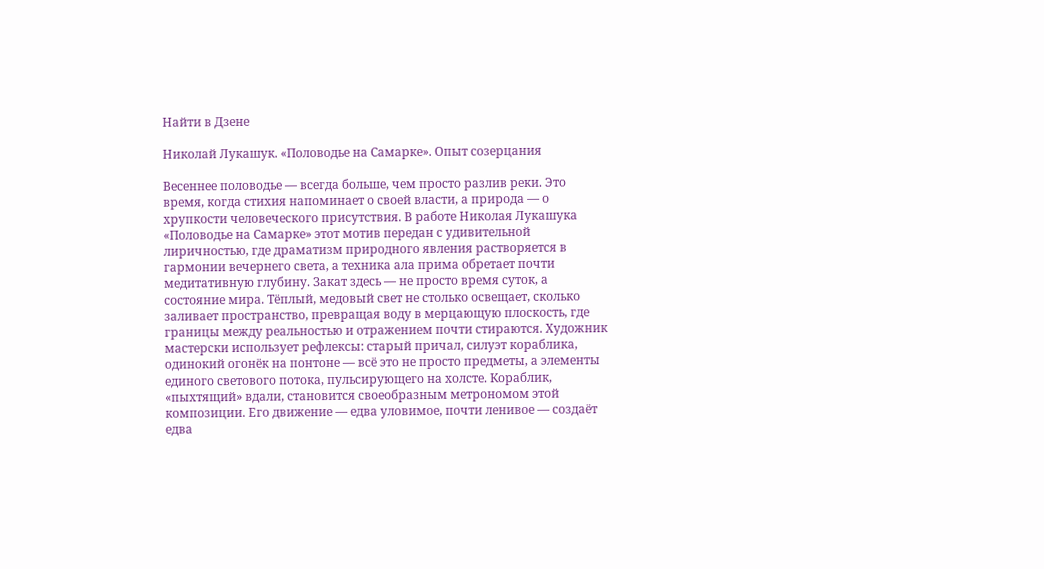Найти в Дзене

Николай Лукашук. «Половодье на Самарке». Опыт созерцания

Весеннее половодье — всегда больше, чем просто разлив реки. Это время, когда стихия напоминает о своей власти, а природа — о хрупкости человеческого присутствия. В работе Николая Лукашука «Половодье на Самарке» этот мотив передан с удивительной лиричностью, где драматизм природного явления растворяется в гармонии вечернего света, а техника ала прима обретает почти медитативную глубину. Закат здесь — не просто время суток, а состояние мира. Тёплый, медовый свет не столько освещает, сколько заливает пространство, превращая воду в мерцающую плоскость, где границы между реальностью и отражением почти стираются. Художник мастерски использует рефлексы: старый причал, силуэт кораблика, одинокий огонёк на понтоне — всё это не просто предметы, а элементы единого светового потока, пульсирующего на холсте. Кораблик, «пыхтящий» вдали, становится своеобразным метрономом этой композиции. Его движение — едва уловимое, почти ленивое — создаёт едва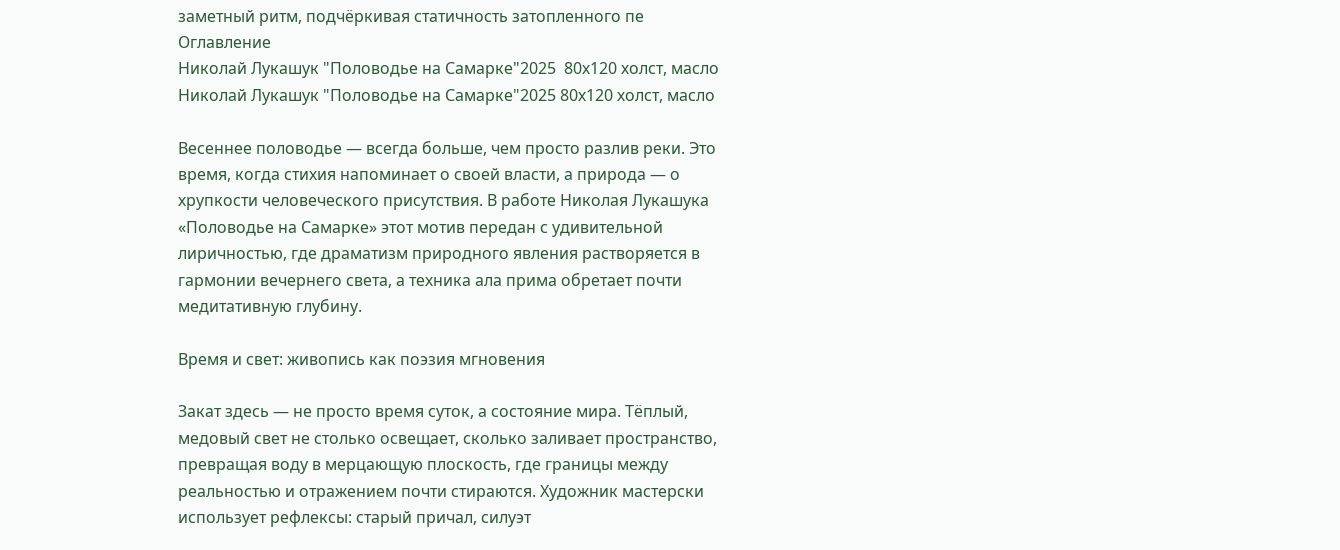заметный ритм, подчёркивая статичность затопленного пе
Оглавление
Николай Лукашук "Половодье на Самарке"2025  80х120 холст, масло
Николай Лукашук "Половодье на Самарке"2025 80х120 холст, масло

Весеннее половодье — всегда больше, чем просто разлив реки. Это время, когда стихия напоминает о своей власти, а природа — о хрупкости человеческого присутствия. В работе Николая Лукашука «Половодье на Самарке» этот мотив передан с удивительной лиричностью, где драматизм природного явления растворяется в гармонии вечернего света, а техника ала прима обретает почти медитативную глубину.

Время и свет: живопись как поэзия мгновения

Закат здесь — не просто время суток, а состояние мира. Тёплый, медовый свет не столько освещает, сколько заливает пространство, превращая воду в мерцающую плоскость, где границы между реальностью и отражением почти стираются. Художник мастерски использует рефлексы: старый причал, силуэт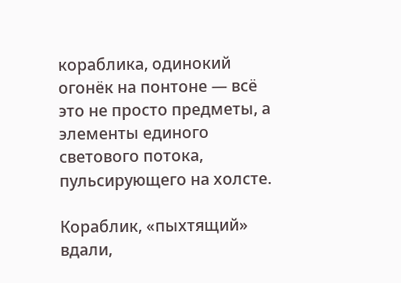кораблика, одинокий огонёк на понтоне — всё это не просто предметы, а элементы единого светового потока, пульсирующего на холсте.

Кораблик, «пыхтящий» вдали,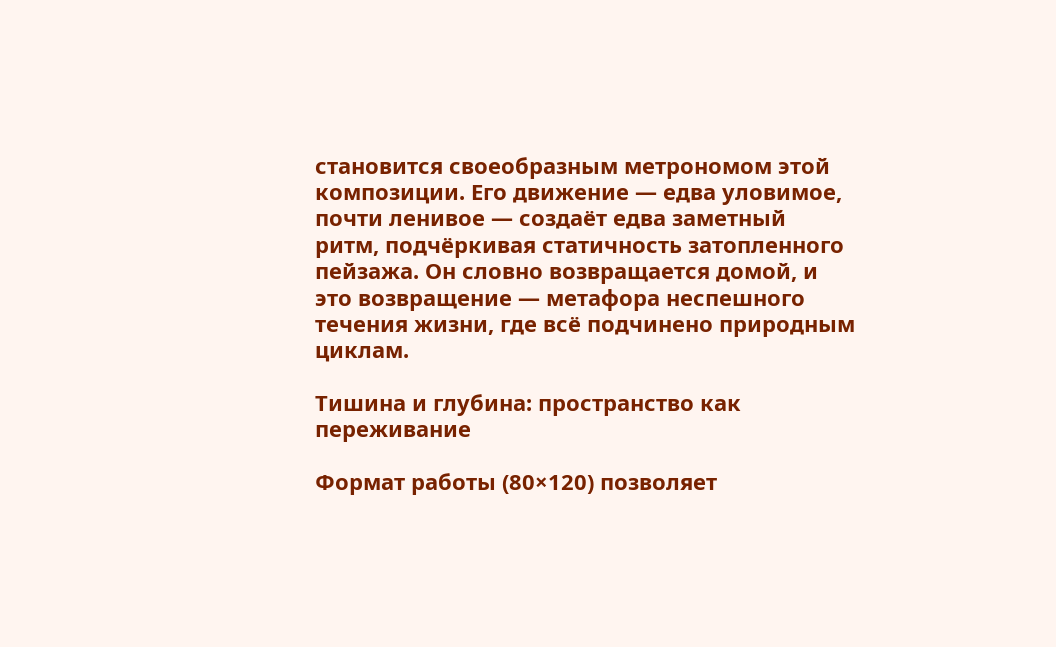становится своеобразным метрономом этой композиции. Его движение — едва уловимое, почти ленивое — создаёт едва заметный ритм, подчёркивая статичность затопленного пейзажа. Он словно возвращается домой, и это возвращение — метафора неспешного течения жизни, где всё подчинено природным циклам.

Тишина и глубина: пространство как переживание

Формат работы (80×120) позволяет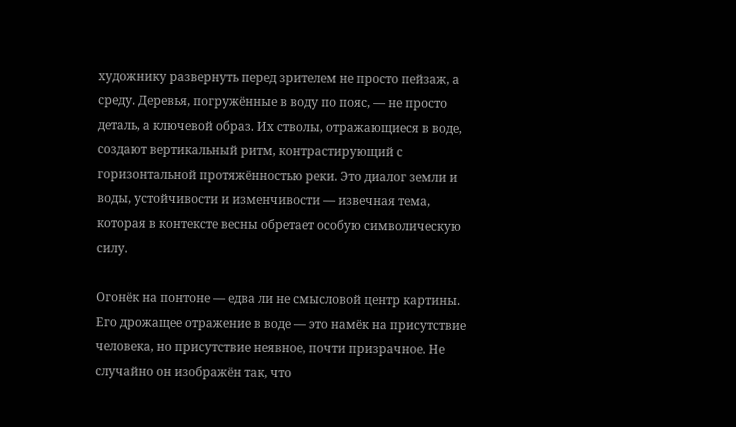художнику развернуть перед зрителем не просто пейзаж, а среду. Деревья, погружённые в воду по пояс, — не просто деталь, а ключевой образ. Их стволы, отражающиеся в воде, создают вертикальный ритм, контрастирующий с горизонтальной протяжённостью реки. Это диалог земли и воды, устойчивости и изменчивости — извечная тема, которая в контексте весны обретает особую символическую силу.

Огонёк на понтоне — едва ли не смысловой центр картины. Его дрожащее отражение в воде — это намёк на присутствие человека, но присутствие неявное, почти призрачное. Не случайно он изображён так, что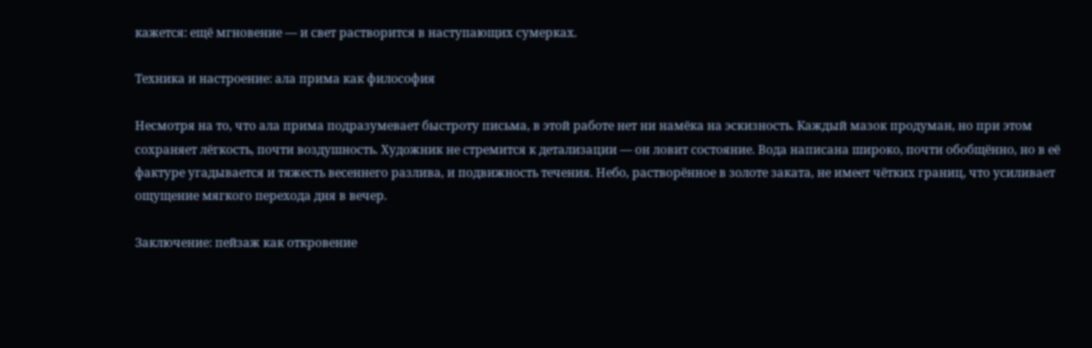кажется: ещё мгновение — и свет растворится в наступающих сумерках.

Техника и настроение: ала прима как философия

Несмотря на то, что ала прима подразумевает быстроту письма, в этой работе нет ни намёка на эскизность. Каждый мазок продуман, но при этом сохраняет лёгкость, почти воздушность. Художник не стремится к детализации — он ловит состояние. Вода написана широко, почти обобщённо, но в её фактуре угадывается и тяжесть весеннего разлива, и подвижность течения. Небо, растворённое в золоте заката, не имеет чётких границ, что усиливает ощущение мягкого перехода дня в вечер.

Заключение: пейзаж как откровение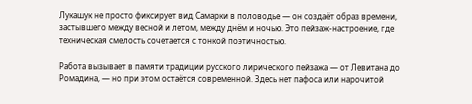Лукашук не просто фиксирует вид Самарки в половодье — он создаёт образ времени, застывшего между весной и летом, между днём и ночью. Это пейзаж-настроение, где техническая смелость сочетается с тонкой поэтичностью.

Работа вызывает в памяти традиции русского лирического пейзажа — от Левитана до Ромадина, — но при этом остаётся современной. Здесь нет пафоса или нарочитой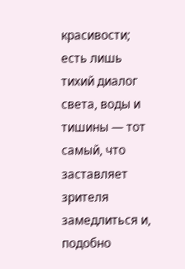красивости; есть лишь тихий диалог света, воды и тишины — тот самый, что заставляет зрителя замедлиться и, подобно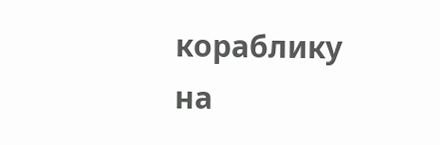кораблику на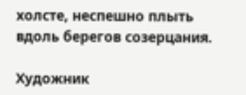холсте, неспешно плыть вдоль берегов созерцания.

Художник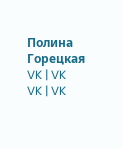Полина Горецкая
VK | VK
VK | VK